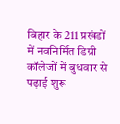बिहार के 211 प्रखंडों में नवनिर्मित डिग्री कॉलेजों में बुधवार से पढ़ाई शुरू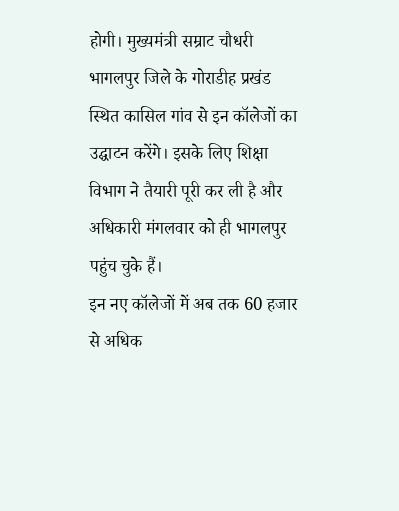होगी। मुख्यमंत्री सम्राट चौधरी भागलपुर जिले के गोराडीह प्रखंड स्थित कासिल गांव से इन कॉलेजों का उद्घाटन करेंगे। इसके लिए शिक्षा विभाग ने तैयारी पूरी कर ली है और अधिकारी मंगलवार को ही भागलपुर पहुंच चुके हैं।
इन नए कॉलेजों में अब तक 60 हजार से अधिक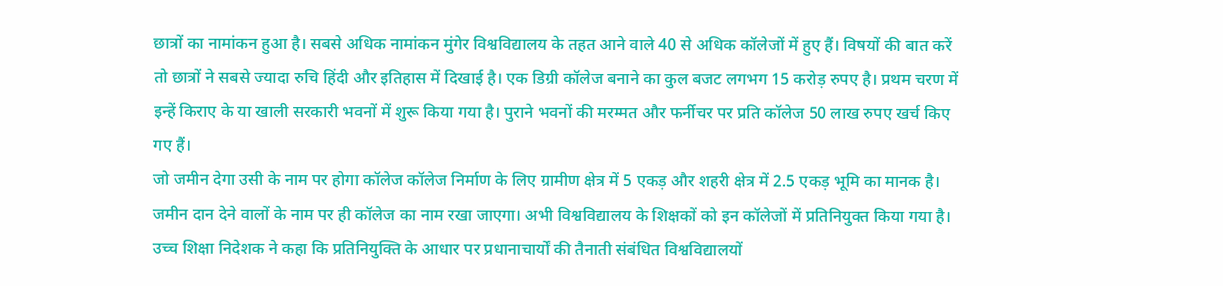छात्रों का नामांकन हुआ है। सबसे अधिक नामांकन मुंगेर विश्वविद्यालय के तहत आने वाले 40 से अधिक कॉलेजों में हुए हैं। विषयों की बात करें तो छात्रों ने सबसे ज्यादा रुचि हिंदी और इतिहास में दिखाई है। एक डिग्री कॉलेज बनाने का कुल बजट लगभग 15 करोड़ रुपए है। प्रथम चरण में इन्हें किराए के या खाली सरकारी भवनों में शुरू किया गया है। पुराने भवनों की मरम्मत और फर्नीचर पर प्रति कॉलेज 50 लाख रुपए खर्च किए गए हैं।
जो जमीन देगा उसी के नाम पर होगा कॉलेज कॉलेज निर्माण के लिए ग्रामीण क्षेत्र में 5 एकड़ और शहरी क्षेत्र में 2.5 एकड़ भूमि का मानक है। जमीन दान देने वालों के नाम पर ही कॉलेज का नाम रखा जाएगा। अभी विश्वविद्यालय के शिक्षकों को इन कॉलेजों में प्रतिनियुक्त किया गया है।
उच्च शिक्षा निदेशक ने कहा कि प्रतिनियुक्ति के आधार पर प्रधानाचार्यों की तैनाती संबंधित विश्वविद्यालयों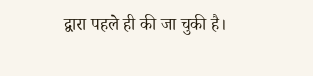द्वारा पहले ही की जा चुकी है।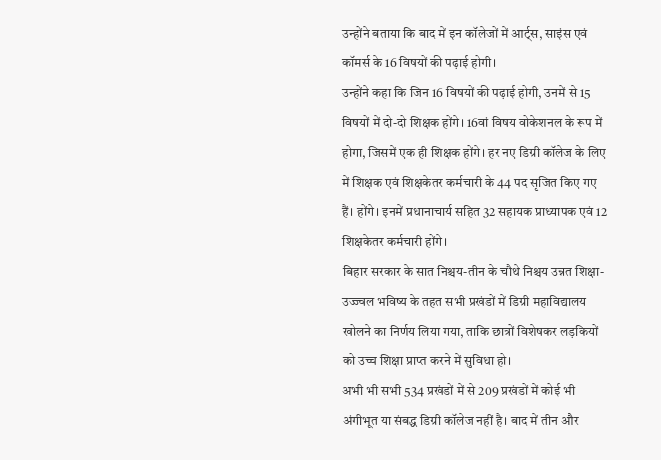उन्होंने बताया कि बाद में इन कॉलेजों में आर्ट्स, साइंस एवं कॉमर्स के 16 विषयों की पढ़ाई होगी।
उन्होंने कहा कि जिन 16 विषयों की पढ़ाई होगी, उनमें से 15 विषयों में दो-दो शिक्षक होंगे। 16वां विषय वोकेशनल के रूप में होगा, जिसमें एक ही शिक्षक होंगे। हर नए डिग्री कॉलेज के लिए में शिक्षक एवं शिक्षकेतर कर्मचारी के 44 पद सृजित किए गए हैं। होंगे। इनमें प्रधानाचार्य सहित 32 सहायक प्राध्यापक एवं 12 शिक्षकेतर कर्मचारी होंगे।
बिहार सरकार के सात निश्चय-तीन के चौथे निश्चय उन्नत शिक्षा-उज्ज्वल भविष्य के तहत सभी प्रखंडों में डिग्री महाविद्यालय खोलने का निर्णय लिया गया, ताकि छात्रों विशेषकर लड़कियों को उच्च शिक्षा प्राप्त करने में सुविधा हो।
अभी भी सभी 534 प्रखंडों में से 209 प्रखंडों में कोई भी अंगीभूत या संबद्ध डिग्री कॉलेज नहीं है। बाद में तीन और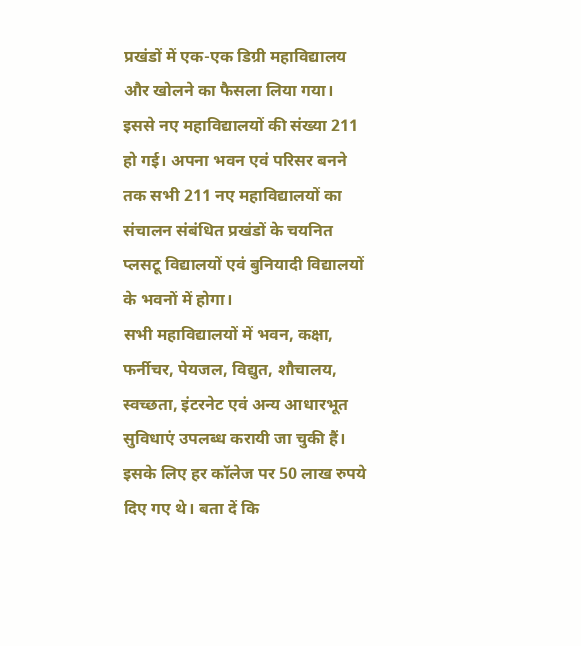प्रखंडों में एक-एक डिग्री महाविद्यालय और खोलने का फैसला लिया गया।
इससे नए महाविद्यालयों की संख्या 211 हो गई। अपना भवन एवं परिसर बनने तक सभी 211 नए महाविद्यालयों का संचालन संबंधित प्रखंडों के चयनित प्लसटू विद्यालयों एवं बुनियादी विद्यालयों के भवनों में होगा।
सभी महाविद्यालयों में भवन, कक्षा, फर्नीचर, पेयजल, विद्युत, शौचालय, स्वच्छता, इंटरनेट एवं अन्य आधारभूत सुविधाएं उपलब्ध करायी जा चुकी हैं। इसके लिए हर कॉलेज पर 50 लाख रुपये दिए गए थे। बता दें कि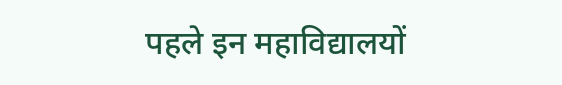पहले इन महाविद्यालयों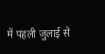में पहली जुलाई से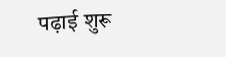पढ़ाई शुरू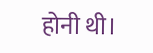होनी थी।